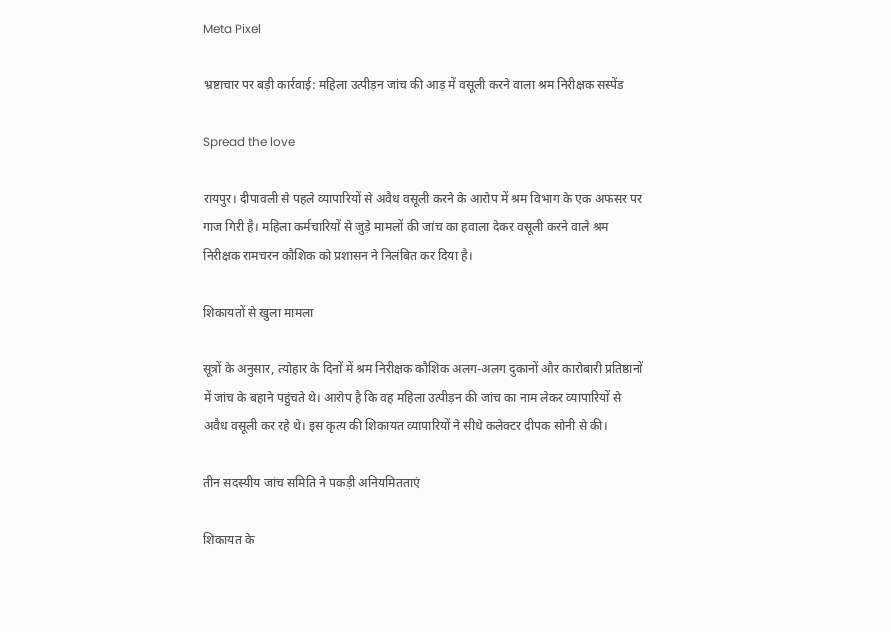Meta Pixel

भ्रष्टाचार पर बड़ी कार्रवाई: महिला उत्पीड़न जांच की आड़ में वसूली करने वाला श्रम निरीक्षक सस्पेंड

Spread the love

रायपुर। दीपावली से पहले व्यापारियों से अवैध वसूली करने के आरोप में श्रम विभाग के एक अफसर पर गाज गिरी है। महिला कर्मचारियों से जुड़े मामलों की जांच का हवाला देकर वसूली करने वाले श्रम निरीक्षक रामचरन कौशिक को प्रशासन ने निलंबित कर दिया है।

शिकायतों से खुला मामला

सूत्रों के अनुसार, त्योहार के दिनों में श्रम निरीक्षक कौशिक अलग-अलग दुकानों और कारोबारी प्रतिष्ठानों में जांच के बहाने पहुंचते थे। आरोप है कि वह महिला उत्पीड़न की जांच का नाम लेकर व्यापारियों से अवैध वसूली कर रहे थे। इस कृत्य की शिकायत व्यापारियों ने सीधे कलेक्टर दीपक सोनी से की।

तीन सदस्यीय जांच समिति ने पकड़ी अनियमितताएं

शिकायत के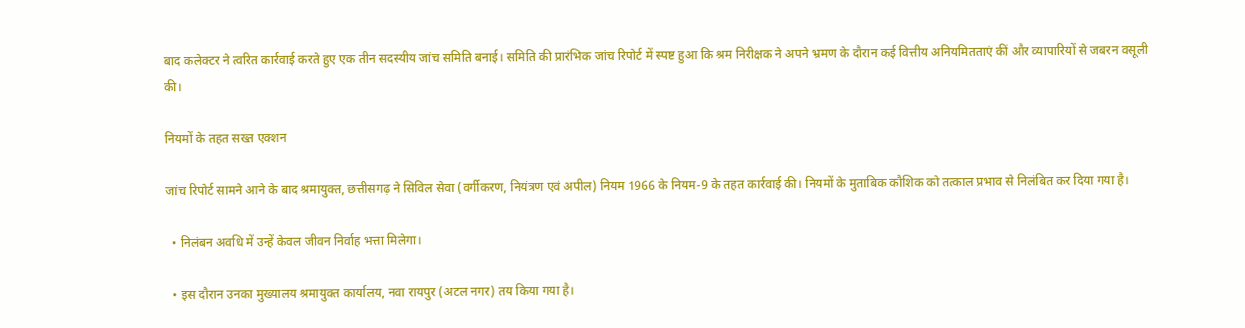बाद कलेक्टर ने त्वरित कार्रवाई करते हुए एक तीन सदस्यीय जांच समिति बनाई। समिति की प्रारंभिक जांच रिपोर्ट में स्पष्ट हुआ कि श्रम निरीक्षक ने अपने भ्रमण के दौरान कई वित्तीय अनियमितताएं कीं और व्यापारियों से जबरन वसूली की।

नियमों के तहत सख्त एक्शन

जांच रिपोर्ट सामने आने के बाद श्रमायुक्त, छत्तीसगढ़ ने सिविल सेवा (वर्गीकरण, नियंत्रण एवं अपील) नियम 1966 के नियम-9 के तहत कार्रवाई की। नियमों के मुताबिक कौशिक को तत्काल प्रभाव से निलंबित कर दिया गया है।

  • निलंबन अवधि में उन्हें केवल जीवन निर्वाह भत्ता मिलेगा।

  • इस दौरान उनका मुख्यालय श्रमायुक्त कार्यालय, नवा रायपुर (अटल नगर) तय किया गया है।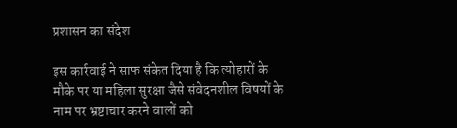प्रशासन का संदेश

इस कार्रवाई ने साफ संकेत दिया है कि त्योहारों के मौके पर या महिला सुरक्षा जैसे संवेदनशील विषयों के नाम पर भ्रष्टाचार करने वालों को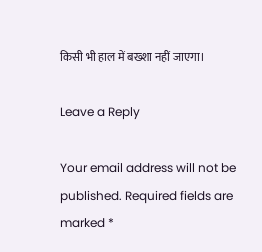किसी भी हाल में बख्शा नहीं जाएगा।

Leave a Reply

Your email address will not be published. Required fields are marked *